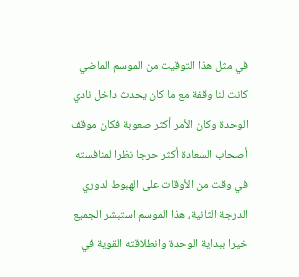في مثل هذا التوقيت من الموسم الماضي كانت لنا وقفة مع ما كان يحدث داخل نادي الوحدة وكان الأمر أكثر صعوبة فكان موقف أصحاب السعادة أكثر حرجا نظرا لمنافسته في وقت من الأوقات على الهبوط لدوري الدرجة الثانية، هذا الموسم استبشر الجميع خيرا ببداية الوحدة وانطلاقته القوية في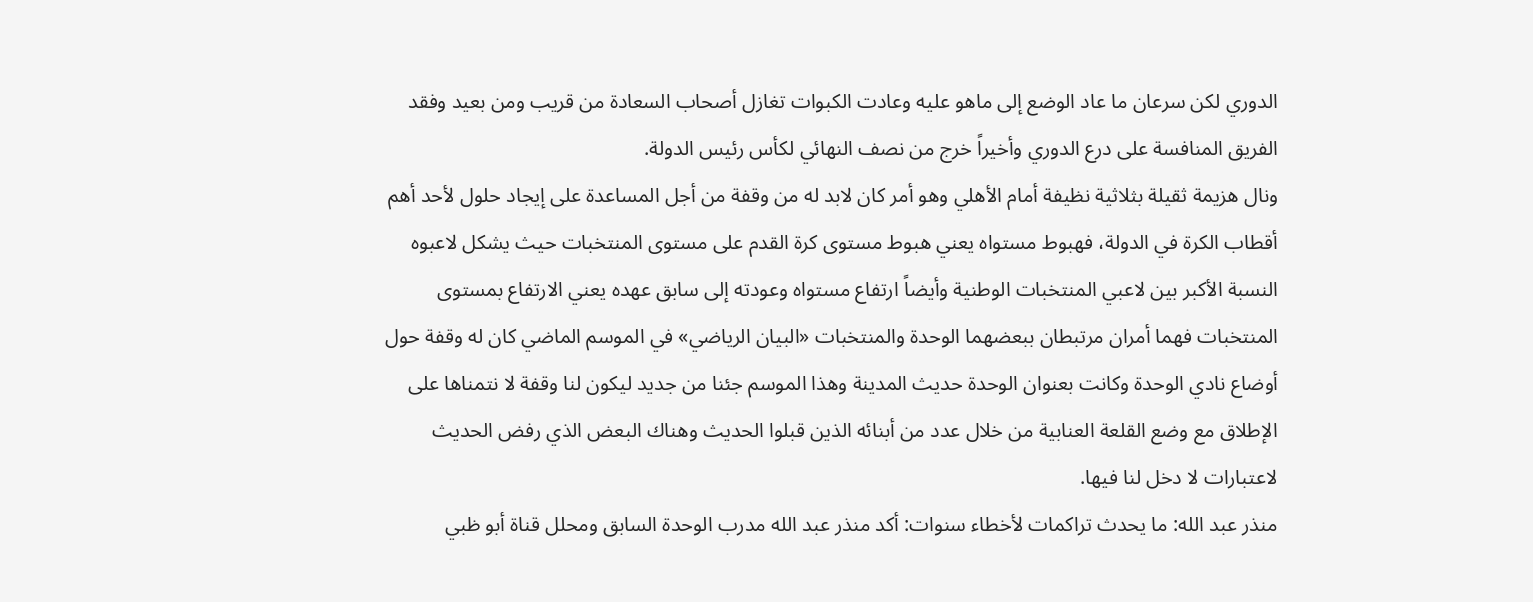الدوري لكن سرعان ما عاد الوضع إلى ماهو عليه وعادت الكبوات تغازل أصحاب السعادة من قريب ومن بعيد وفقد الفريق المنافسة على درع الدوري وأخيراً خرج من نصف النهائي لكأس رئيس الدولة.
ونال هزيمة ثقيلة بثلاثية نظيفة أمام الأهلي وهو أمر كان لابد له من وقفة من أجل المساعدة على إيجاد حلول لأحد أهم أقطاب الكرة في الدولة، فهبوط مستواه يعني هبوط مستوى كرة القدم على مستوى المنتخبات حيث يشكل لاعبوه النسبة الأكبر بين لاعبي المنتخبات الوطنية وأيضاً ارتفاع مستواه وعودته إلى سابق عهده يعني الارتفاع بمستوى المنتخبات فهما أمران مرتبطان ببعضهما الوحدة والمنتخبات «البيان الرياضي» في الموسم الماضي كان له وقفة حول أوضاع نادي الوحدة وكانت بعنوان الوحدة حديث المدينة وهذا الموسم جئنا من جديد ليكون لنا وقفة لا نتمناها على الإطلاق مع وضع القلعة العنابية من خلال عدد من أبنائه الذين قبلوا الحديث وهناك البعض الذي رفض الحديث لاعتبارات لا دخل لنا فيها.
منذر عبد الله: ما يحدث تراكمات لأخطاء سنوات: أكد منذر عبد الله مدرب الوحدة السابق ومحلل قناة أبو ظبي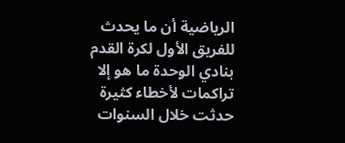الرياضية أن ما يحدث للفريق الأول لكرة القدم بنادي الوحدة ما هو إلا تراكمات لأخطاء كثيرة حدثت خلال السنوات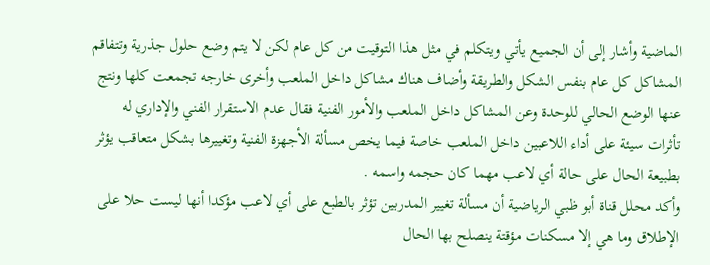الماضية وأشار إلى أن الجميع يأتي ويتكلم في مثل هذا التوقيت من كل عام لكن لا يتم وضع حلول جذرية وتتفاقم المشاكل كل عام بنفس الشكل والطريقة وأضاف هناك مشاكل داخل الملعب وأخرى خارجه تجمعت كلها ونتج عنها الوضع الحالي للوحدة وعن المشاكل داخل الملعب والأمور الفنية فقال عدم الاستقرار الفني والإداري له تأثرات سيئة على أداء اللاعبين داخل الملعب خاصة فيما يخص مسألة الأجهزة الفنية وتغييرها بشكل متعاقب يؤثر بطبيعة الحال على حالة أي لاعب مهما كان حجمه واسمه .
وأكد محلل قناة أبو ظبي الرياضية أن مسألة تغيير المدربين تؤثر بالطبع على أي لاعب مؤكدا أنها ليست حلا على الإطلاق وما هي إلا مسكنات مؤقتة ينصلح بها الحال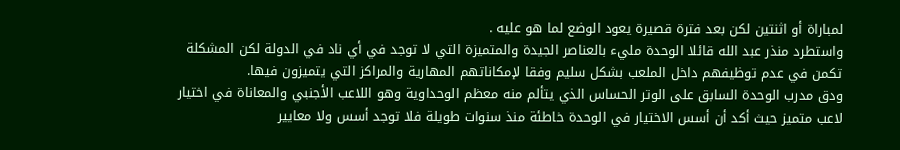لمباراة أو اثنتين لكن بعد فترة قصيرة يعود الوضع لما هو عليه .
واستطرد منذر عبد الله قائلا الوحدة مليء بالعناصر الجيدة والمتميزة التي لا توجد في أي ناد في الدولة لكن المشكلة تكمن في عدم توظيفهم داخل الملعب بشكل سليم وفقا لإمكاناتهم المهارية والمراكز التي يتميزون فيها.
ودق مدرب الوحدة السابق على الوتر الحساس الذي يتألم منه معظم الوحداوية وهو اللاعب الأجنبي والمعاناة في اختيار لاعب متميز حيث أكد أن أسس الاختيار في الوحدة خاطئة منذ سنوات طويلة فلا توجد أسس ولا معايير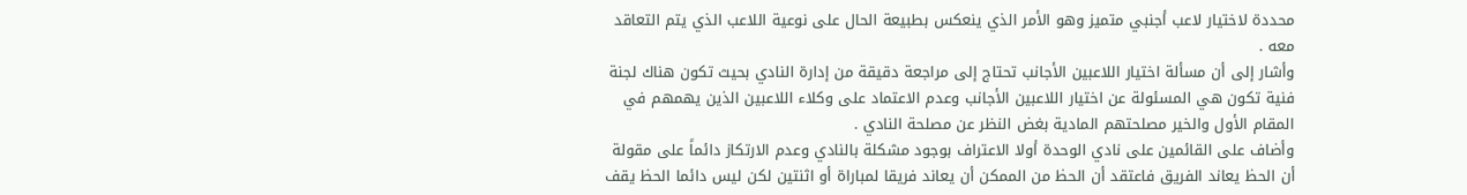محددة لاختيار لاعب أجنبي متميز وهو الأمر الذي ينعكس بطبيعة الحال على نوعية اللاعب الذي يتم التعاقد معه .
وأشار إلى أن مسألة اختيار اللاعبين الأجانب تحتاج إلى مراجعة دقيقة من إدارة النادي بحيث تكون هناك لجنة فنية تكون هي المسئولة عن اختيار اللاعبين الأجانب وعدم الاعتماد على وكلاء اللاعبين الذين يهمهم في المقام الأول والخير مصلحتهم المادية بغض النظر عن مصلحة النادي .
وأضاف على القائمين على نادي الوحدة أولا الاعتراف بوجود مشكلة بالنادي وعدم الارتكاز دائماً على مقولة أن الحظ يعاند الفريق فاعتقد أن الحظ من الممكن أن يعاند فريقا لمباراة أو اثنتين لكن ليس دائما الحظ يقف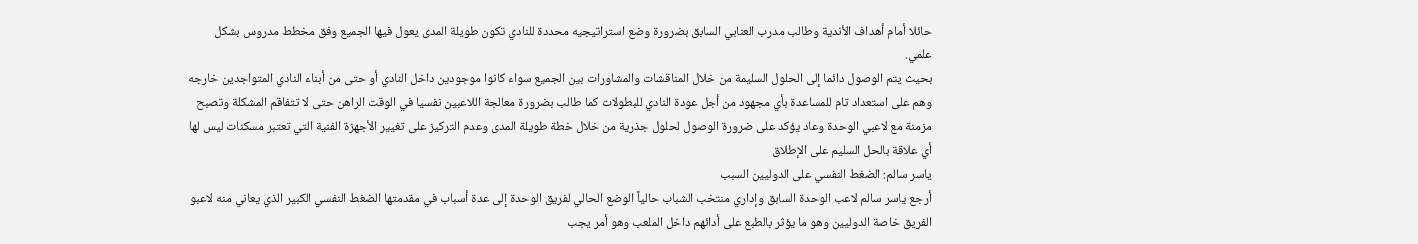حائلا أمام أهداف الأندية وطالب مدرب العنابي السابق بضرورة وضع استراتيجيه محددة للنادي تكون طويلة المدى يعول فيها الجميع وفق مخطط مدروس بشكل علمي.
بحيث يتم الوصول دائما إلى الحلول السليمة من خلال المناقشات والمشاورات بين الجميع سواء كانوا موجودين داخل النادي أو حتى من أبناء النادي المتواجدين خارجه وهم على استعداد تام للمساعدة بأي مجهود من أجل عودة النادي للبطولات كما طالب بضرورة معالجة اللاعبين نفسيا في الوقت الراهن حتى لا تتفاقم المشكلة وتصبح مزمنة مع لاعبي الوحدة وعاد يؤكد على ضرورة الوصول لحلول جذرية من خلال خطة طويلة المدى وعدم التركيز على تغيير الأجهزة الفنية التي تعتبر مسكنات ليس لها أي علاقة بالحل السليم على الإطلاق
ياسر سالم: الضغط النفسي على الدوليين السبب
أرجع ياسر سالم لاعب الوحدة السابق وإداري منتخب الشباب حالياً الوضع الحالي لفريق الوحدة إلى عدة أسباب في مقدمتها الضغط النفسي الكبير الذي يعاني منه لاعبو الفريق خاصة الدوليين وهو ما يؤثر بالطبع على أدائهم داخل الملعب وهو أمر يجب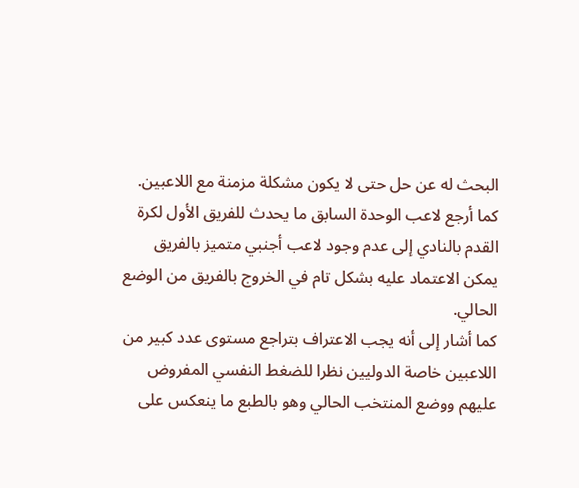البحث له عن حل حتى لا يكون مشكلة مزمنة مع اللاعبين.
كما أرجع لاعب الوحدة السابق ما يحدث للفريق الأول لكرة القدم بالنادي إلى عدم وجود لاعب أجنبي متميز بالفريق يمكن الاعتماد عليه بشكل تام في الخروج بالفريق من الوضع الحالي.
كما أشار إلى أنه يجب الاعتراف بتراجع مستوى عدد كبير من اللاعبين خاصة الدوليين نظرا للضغط النفسي المفروض عليهم ووضع المنتخب الحالي وهو بالطبع ما ينعكس على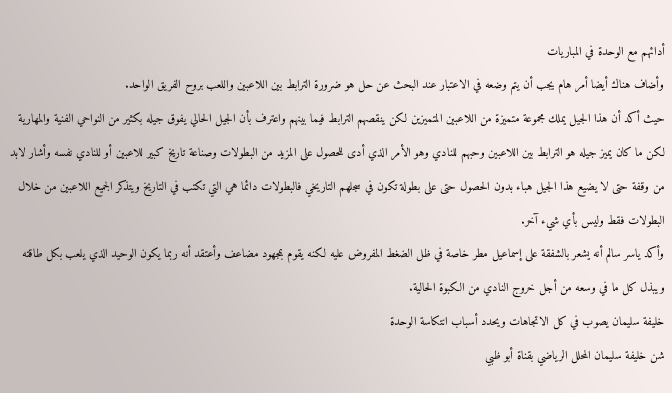أدائهم مع الوحدة في المباريات
وأضاف هناك أيضا أمر هام يجب أن يتم وضعه في الاعتبار عند البحث عن حل هو ضرورة الترابط بين اللاعبين واللعب بروح الفريق الواحد.
حيث أكد أن هذا الجيل يملك مجموعة متميزة من اللاعبين المتميزين لكن ينقصهم الترابط فيما بينهم واعترف بأن الجيل الحالي يفوق جيله بكثير من النواحي الفنية والمهارية لكن ما كان يميز جيله هو الترابط بين اللاعبين وحبهم للنادي وهو الأمر الذي أدى للحصول على المزيد من البطولات وصناعة تاريخ كبير للاعبين أو للنادي نفسه وأشار لابد من وقفة حتى لا يضيع هذا الجيل هباء بدون الحصول حتى على بطولة تكون في سجلهم التاريخي فالبطولات دائما هي التي تكتب في التاريخ ويتذكر الجميع اللاعبين من خلال البطولات فقط وليس بأي شيء آخر.
وأكد ياسر سالم أنه يشعر بالشفقة على إسماعيل مطر خاصة في ظل الضغط المفروض عليه لكنه يقوم بمجهود مضاعف وأعتقد أنه ربما يكون الوحيد الذي يلعب بكل طاقته ويبذل كل ما في وسعه من أجل خروج النادي من الكبوة الحالية.
خليفة سليمان يصوب في كل الاتجاهات ويحدد أسباب انتكاسة الوحدة
شن خليفة سليمان المحلل الرياضي بقناة أبو ظبي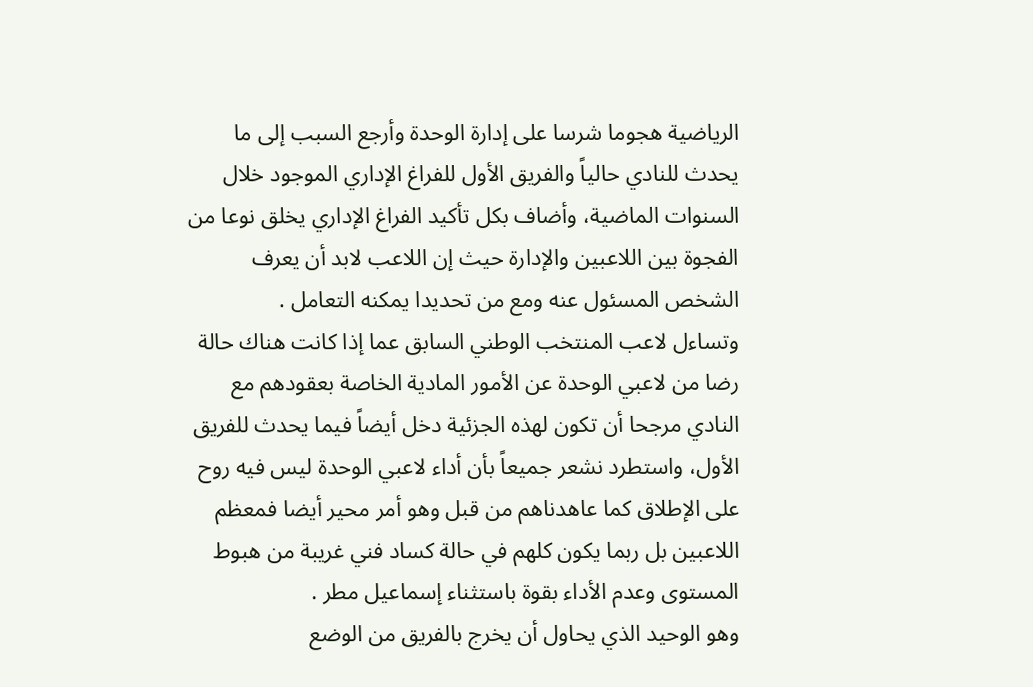الرياضية هجوما شرسا على إدارة الوحدة وأرجع السبب إلى ما يحدث للنادي حالياً والفريق الأول للفراغ الإداري الموجود خلال السنوات الماضية، وأضاف بكل تأكيد الفراغ الإداري يخلق نوعا من الفجوة بين اللاعبين والإدارة حيث إن اللاعب لابد أن يعرف الشخص المسئول عنه ومع من تحديدا يمكنه التعامل .
وتساءل لاعب المنتخب الوطني السابق عما إذا كانت هناك حالة رضا من لاعبي الوحدة عن الأمور المادية الخاصة بعقودهم مع النادي مرجحا أن تكون لهذه الجزئية دخل أيضاً فيما يحدث للفريق الأول، واستطرد نشعر جميعاً بأن أداء لاعبي الوحدة ليس فيه روح على الإطلاق كما عاهدناهم من قبل وهو أمر محير أيضا فمعظم اللاعبين بل ربما يكون كلهم في حالة كساد فني غريبة من هبوط المستوى وعدم الأداء بقوة باستثناء إسماعيل مطر .
وهو الوحيد الذي يحاول أن يخرج بالفريق من الوضع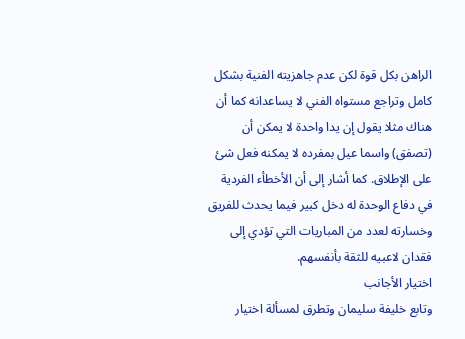الراهن بكل قوة لكن عدم جاهزيته الفنية بشكل كامل وتراجع مستواه الفني لا يساعدانه كما أن هناك مثلا يقول إن يدا واحدة لا يمكن أن (تصفق) واسما عيل بمفرده لا يمكنه فعل شئ على الإطلاق. كما أشار إلى أن الأخطأء الفردية في دفاع الوحدة له دخل كبير فيما يحدث للفريق وخسارته لعدد من المباريات التي تؤدي إلى فقدان لاعبيه للثقة بأنفسهم.
اختيار الأجانب
وتابع خليفة سليمان وتطرق لمسألة اختيار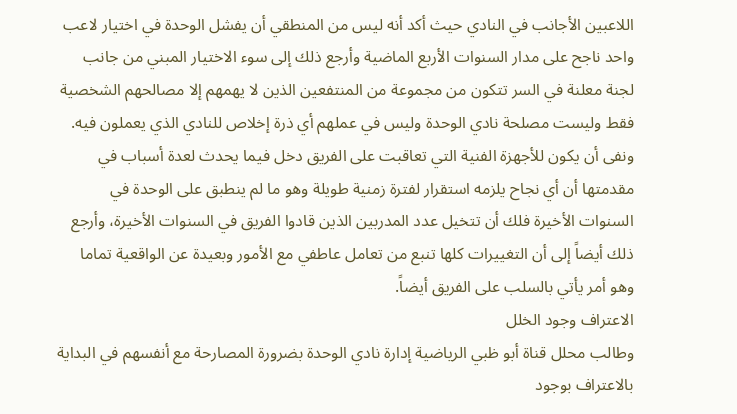اللاعبين الأجانب في النادي حيث أكد أنه ليس من المنطقي أن يفشل الوحدة في اختيار لاعب واحد ناجح على مدار السنوات الأربع الماضية وأرجع ذلك إلى سوء الاختيار المبني من جانب لجنة معلنة في السر تتكون من مجموعة من المنتفعين الذين لا يهمهم إلا مصالحهم الشخصية فقط وليست مصلحة نادي الوحدة وليس في عملهم أي ذرة إخلاص للنادي الذي يعملون فيه.
ونفى أن يكون للأجهزة الفنية التي تعاقبت على الفريق دخل فيما يحدث لعدة أسباب في مقدمتها أن أي نجاح يلزمه استقرار لفترة زمنية طويلة وهو ما لم ينطبق على الوحدة في السنوات الأخيرة فلك أن تتخيل عدد المدربين الذين قادوا الفريق في السنوات الأخيرة، وأرجع ذلك أيضاً إلى أن التغييرات كلها تنبع من تعامل عاطفي مع الأمور وبعيدة عن الواقعية تماما وهو أمر يأتي بالسلب على الفريق أيضاً.
الاعتراف وجود الخلل
وطالب محلل قناة أبو ظبي الرياضية إدارة نادي الوحدة بضرورة المصارحة مع أنفسهم في البداية بالاعتراف بوجود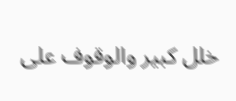خلل كبير والوقوف على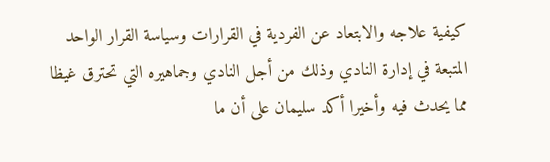كيفية علاجه والابتعاد عن الفردية في القرارات وسياسة القرار الواحد المتبعة في إدارة النادي وذلك من أجل النادي وجماهيره التي تحترق غيظا مما يحدث فيه وأخيرا أكد سليمان على أن ما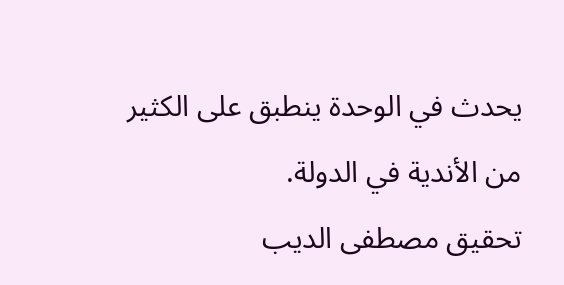يحدث في الوحدة ينطبق على الكثير من الأندية في الدولة.
تحقيق مصطفى الديب